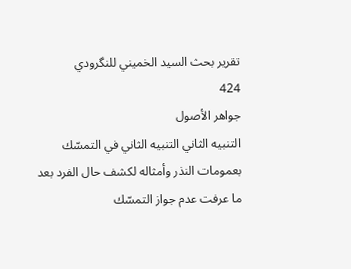تقرير بحث السيد الخميني للنگرودي
424
جواهر الأصول
التنبيه الثاني التنبيه الثاني في التمسّك بعمومات النذر وأمثاله لكشف حال الفرد بعد ما عرفت عدم جواز التمسّك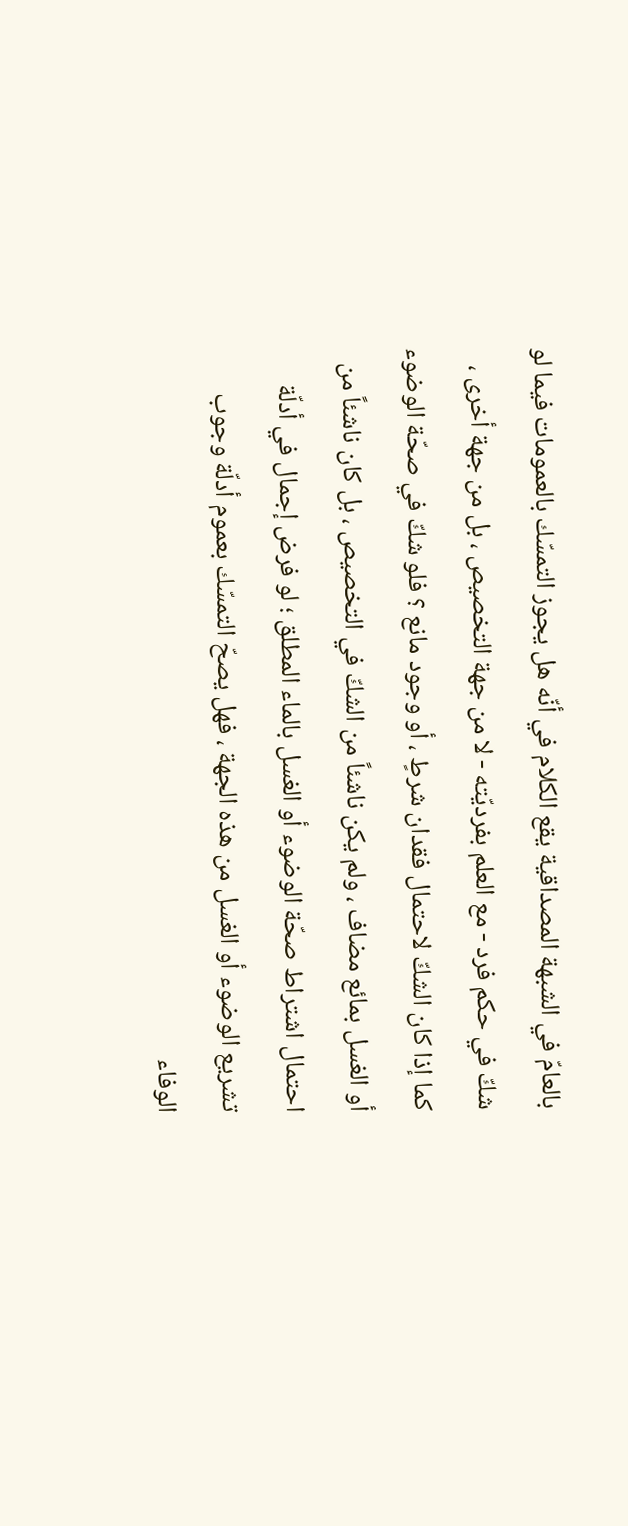بالعامّ في الشبهة المصداقية يقع الكلام في أنّه هل يجوز التمسّك بالعمومات فيما لو شكّ في حكم فرد - مع العلم بفرديّته - لا من جهة التخصيص ، بل من جهة أخرى ، كما إذا كان الشكّ لاحتمال فقدان شرطٍ ، أو وجود مانع ؟ فلو شكّ في صحّة الوضوء أو الغسل بمائع مضاف ، ولم يكن ناشئاً من الشكّ في التخصيص ، بل كان ناشئاً من احتمال اشتراط صحّة الوضوء أو الغسل بالماء المطلق ؛ لو فرض إجمال في أدلّة تشريع الوضوء أو الغسل من هذه الجهة ، فهل يصحّ التمسّك بعموم أدلّة وجوب الوفاء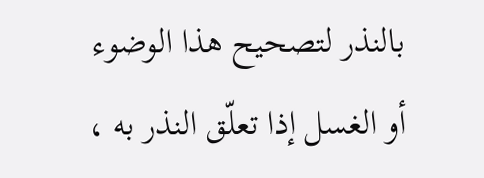بالنذر لتصحيح هذا الوضوء أو الغسل إذا تعلّق النذر به ،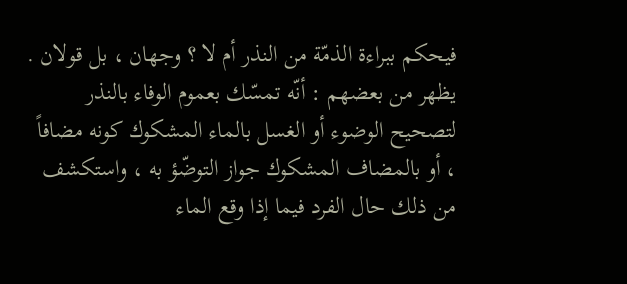فيحكم ببراءة الذمّة من النذر أم لا ؟ وجهان ، بل قولان . يظهر من بعضهم : أنّه تمسّك بعموم الوفاء بالنذر لتصحيح الوضوء أو الغسل بالماء المشكوك كونه مضافاً ، أو بالمضاف المشكوك جواز التوضّؤ به ، واستكشف من ذلك حال الفرد فيما إذا وقع الماء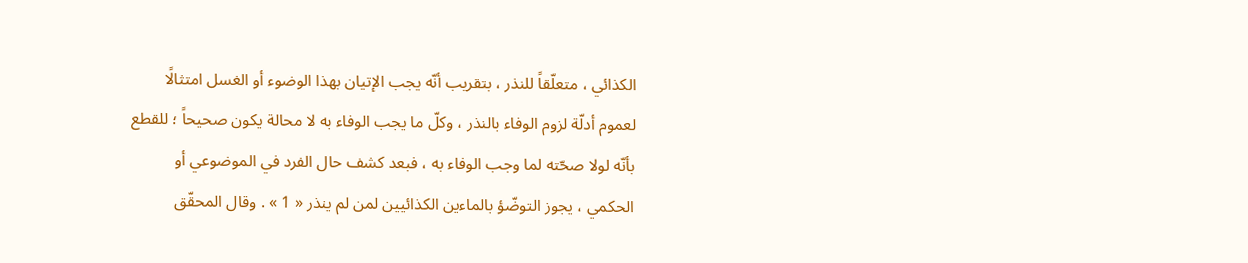الكذائي ، متعلّقاً للنذر ، بتقريب أنّه يجب الإتيان بهذا الوضوء أو الغسل امتثالًا لعموم أدلّة لزوم الوفاء بالنذر ، وكلّ ما يجب الوفاء به لا محالة يكون صحيحاً ؛ للقطع بأنّه لولا صحّته لما وجب الوفاء به ، فبعد كشف حال الفرد في الموضوعي أو الحكمي ، يجوز التوضّؤ بالماءين الكذائيين لمن لم ينذر « 1 » . وقال المحقّق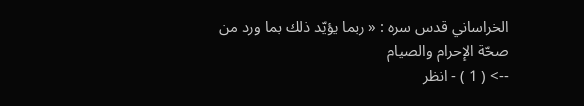الخراساني قدس سره : « ربما يؤيّد ذلك بما ورد من صحّة الإحرام والصيام
--> ( 1 ) - انظر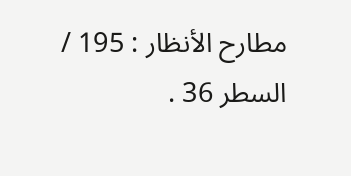مطارح الأنظار : 195 / السطر 36 .